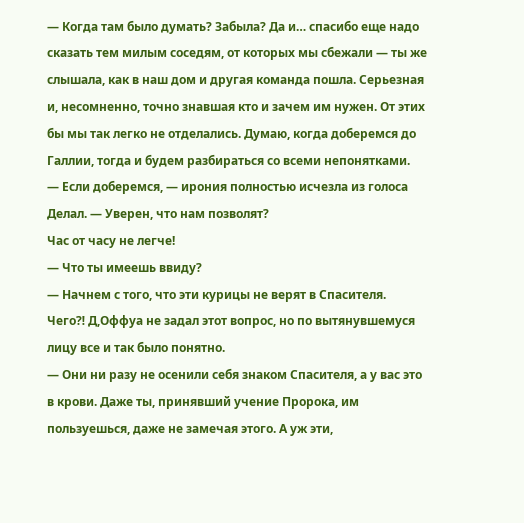— Когда там было думать? Забыла? Да и… спасибо еще надо сказать тем милым соседям, от которых мы сбежали — ты же слышала, как в наш дом и другая команда пошла. Серьезная и, несомненно, точно знавшая кто и зачем им нужен. От этих бы мы так легко не отделались. Думаю, когда доберемся до Галлии, тогда и будем разбираться со всеми непонятками.
— Если доберемся, — ирония полностью исчезла из голоса Делал. — Уверен, что нам позволят?
Час от часу не легче!
— Что ты имеешь ввиду?
— Начнем с того, что эти курицы не верят в Спасителя.
Чего⁈ Д,Оффуа не задал этот вопрос, но по вытянувшемуся лицу все и так было понятно.
— Они ни разу не осенили себя знаком Спасителя, а у вас это в крови. Даже ты, принявший учение Пророка, им пользуешься, даже не замечая этого. А уж эти,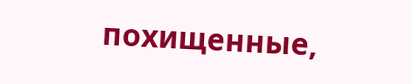похищенные,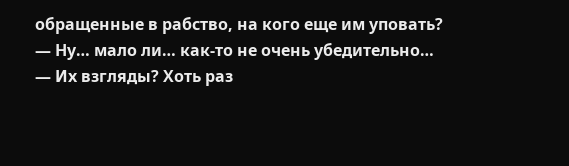обращенные в рабство, на кого еще им уповать?
— Ну… мало ли… как-то не очень убедительно…
— Их взгляды? Хоть раз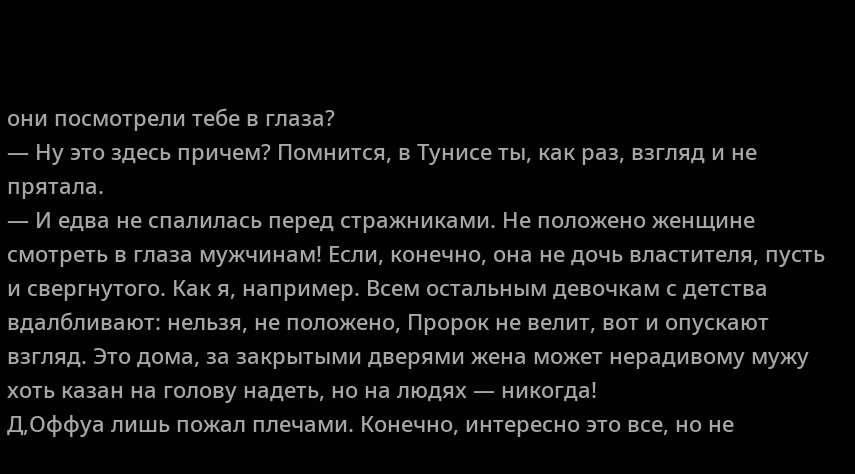они посмотрели тебе в глаза?
— Ну это здесь причем? Помнится, в Тунисе ты, как раз, взгляд и не прятала.
— И едва не спалилась перед стражниками. Не положено женщине смотреть в глаза мужчинам! Если, конечно, она не дочь властителя, пусть и свергнутого. Как я, например. Всем остальным девочкам с детства вдалбливают: нельзя, не положено, Пророк не велит, вот и опускают взгляд. Это дома, за закрытыми дверями жена может нерадивому мужу хоть казан на голову надеть, но на людях — никогда!
Д,Оффуа лишь пожал плечами. Конечно, интересно это все, но не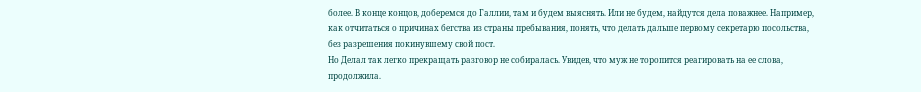более. В конце концов, доберемся до Галлии, там и будем выяснять. Или не будем, найдутся дела поважнее. Например, как отчитаться о причинах бегства из страны пребывания, понять, что делать дальше первому секретарю посольства, без разрешения покинувшему свой пост.
Но Делал так легко прекращать разговор не собиралась. Увидев, что муж не торопится реагировать на ее слова, продолжила.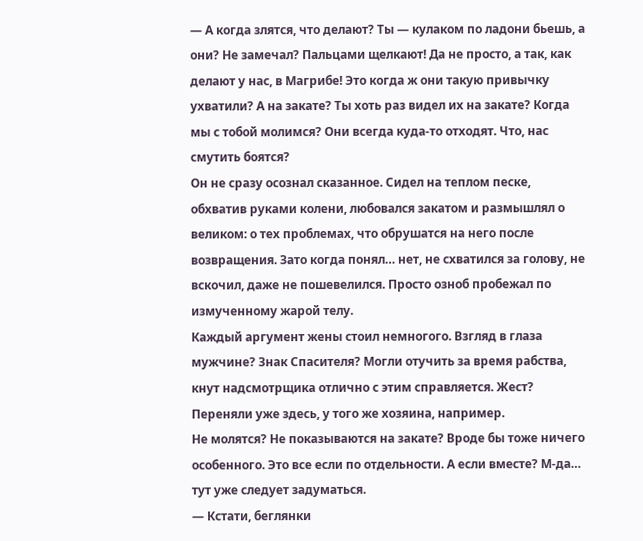— А когда злятся, что делают? Ты — кулаком по ладони бьешь, а они? Не замечал? Пальцами щелкают! Да не просто, а так, как делают у нас, в Магрибе! Это когда ж они такую привычку ухватили? А на закате? Ты хоть раз видел их на закате? Когда мы с тобой молимся? Они всегда куда-то отходят. Что, нас смутить боятся?
Он не сразу осознал сказанное. Сидел на теплом песке, обхватив руками колени, любовался закатом и размышлял о великом: о тех проблемах, что обрушатся на него после возвращения. Зато когда понял… нет, не схватился за голову, не вскочил, даже не пошевелился. Просто озноб пробежал по измученному жарой телу.
Каждый аргумент жены стоил немногого. Взгляд в глаза мужчине? Знак Спасителя? Могли отучить за время рабства, кнут надсмотрщика отлично с этим справляется. Жест? Переняли уже здесь, у того же хозяина, например.
Не молятся? Не показываются на закате? Вроде бы тоже ничего особенного. Это все если по отдельности. А если вместе? М-да… тут уже следует задуматься.
— Кстати, беглянки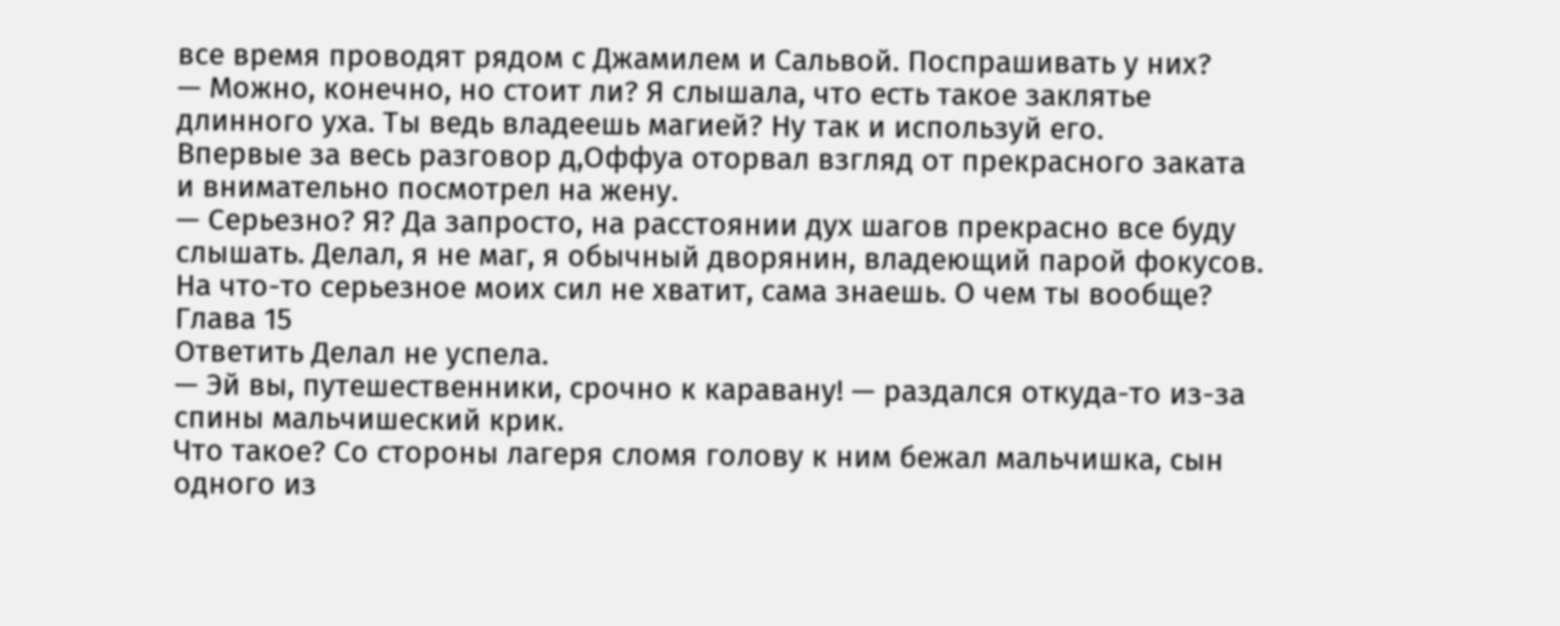все время проводят рядом с Джамилем и Сальвой. Поспрашивать у них?
— Можно, конечно, но стоит ли? Я слышала, что есть такое заклятье длинного уха. Ты ведь владеешь магией? Ну так и используй его.
Впервые за весь разговор д,Оффуа оторвал взгляд от прекрасного заката и внимательно посмотрел на жену.
— Серьезно? Я? Да запросто, на расстоянии дух шагов прекрасно все буду слышать. Делал, я не маг, я обычный дворянин, владеющий парой фокусов. На что-то серьезное моих сил не хватит, сама знаешь. О чем ты вообще?
Глава 15
Ответить Делал не успела.
— Эй вы, путешественники, срочно к каравану! — раздался откуда-то из-за спины мальчишеский крик.
Что такое? Со стороны лагеря сломя голову к ним бежал мальчишка, сын одного из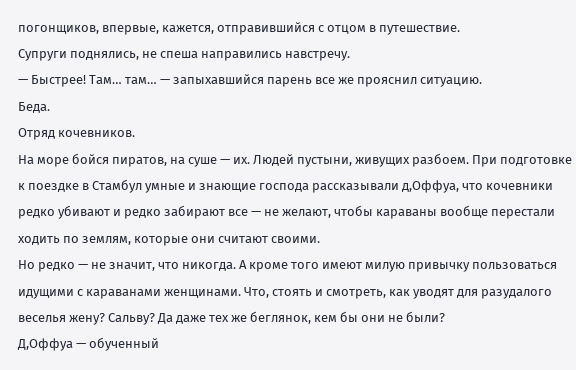погонщиков, впервые, кажется, отправившийся с отцом в путешествие.
Супруги поднялись, не спеша направились навстречу.
— Быстрее! Там… там… — запыхавшийся парень все же прояснил ситуацию.
Беда.
Отряд кочевников.
На море бойся пиратов, на суше — их. Людей пустыни, живущих разбоем. При подготовке к поездке в Стамбул умные и знающие господа рассказывали д,Оффуа, что кочевники редко убивают и редко забирают все — не желают, чтобы караваны вообще перестали ходить по землям, которые они считают своими.
Но редко — не значит, что никогда. А кроме того имеют милую привычку пользоваться идущими с караванами женщинами. Что, стоять и смотреть, как уводят для разудалого веселья жену? Сальву? Да даже тех же беглянок, кем бы они не были?
Д,Оффуа — обученный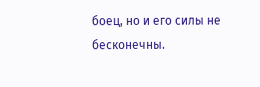боец, но и его силы не бесконечны.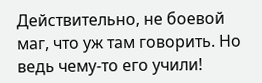Действительно, не боевой маг, что уж там говорить. Но ведь чему-то его учили!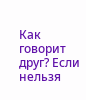Как говорит друг? Если нельзя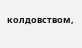колдовством,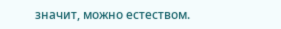значит, можно естеством.